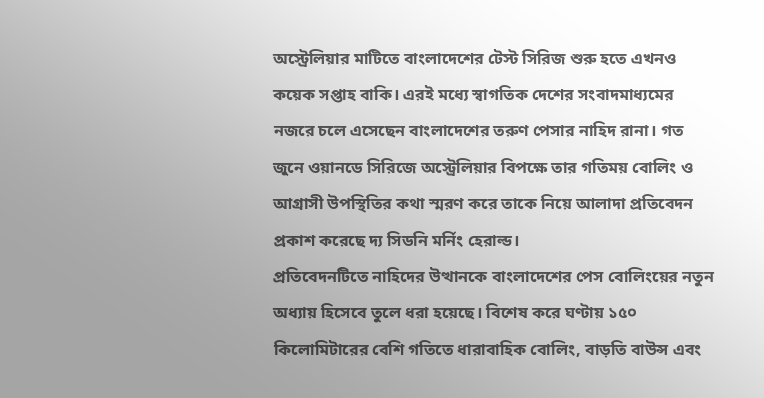অস্ট্রেলিয়ার মাটিতে বাংলাদেশের টেস্ট সিরিজ শুরু হতে এখনও কয়েক সপ্তাহ বাকি। এরই মধ্যে স্বাগতিক দেশের সংবাদমাধ্যমের নজরে চলে এসেছেন বাংলাদেশের তরুণ পেসার নাহিদ রানা। গত জুনে ওয়ানডে সিরিজে অস্ট্রেলিয়ার বিপক্ষে তার গতিময় বোলিং ও আগ্রাসী উপস্থিতির কথা স্মরণ করে তাকে নিয়ে আলাদা প্রতিবেদন প্রকাশ করেছে দ্য সিডনি মর্নিং হেরাল্ড।
প্রতিবেদনটিতে নাহিদের উত্থানকে বাংলাদেশের পেস বোলিংয়ের নতুন অধ্যায় হিসেবে তুলে ধরা হয়েছে। বিশেষ করে ঘণ্টায় ১৫০ কিলোমিটারের বেশি গতিতে ধারাবাহিক বোলিং, বাড়তি বাউন্স এবং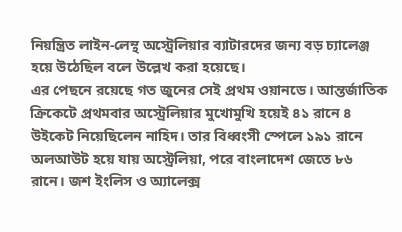নিয়ন্ত্রিত লাইন-লেন্থ অস্ট্রেলিয়ার ব্যাটারদের জন্য বড় চ্যালেঞ্জ হয়ে উঠেছিল বলে উল্লেখ করা হয়েছে।
এর পেছনে রয়েছে গত জুনের সেই প্রথম ওয়ানডে। আন্তর্জাতিক ক্রিকেটে প্রথমবার অস্ট্রেলিয়ার মুখোমুখি হয়েই ৪১ রানে ৪ উইকেট নিয়েছিলেন নাহিদ। তার বিধ্বংসী স্পেলে ১৯১ রানে অলআউট হয়ে যায় অস্ট্রেলিয়া, পরে বাংলাদেশ জেতে ৮৬ রানে। জশ ইংলিস ও অ্যালেক্স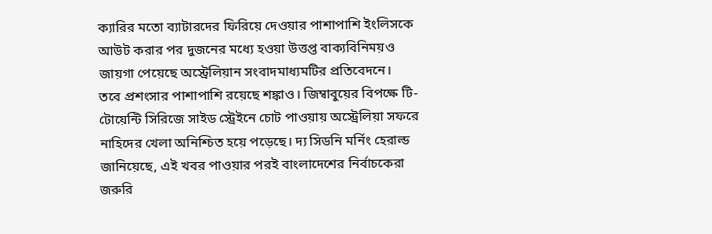ক্যারির মতো ব্যাটারদের ফিরিয়ে দেওয়ার পাশাপাশি ইংলিসকে আউট করার পর দুজনের মধ্যে হওয়া উত্তপ্ত বাক্যবিনিময়ও জায়গা পেয়েছে অস্ট্রেলিয়ান সংবাদমাধ্যমটির প্রতিবেদনে।
তবে প্রশংসার পাশাপাশি রয়েছে শঙ্কাও। জিম্বাবুয়ের বিপক্ষে টি-টোয়েন্টি সিরিজে সাইড স্ট্রেইনে চোট পাওয়ায় অস্ট্রেলিয়া সফরে নাহিদের খেলা অনিশ্চিত হয়ে পড়েছে। দ্য সিডনি মর্নিং হেরাল্ড জানিয়েছে, এই খবর পাওয়ার পরই বাংলাদেশের নির্বাচকেরা জরুরি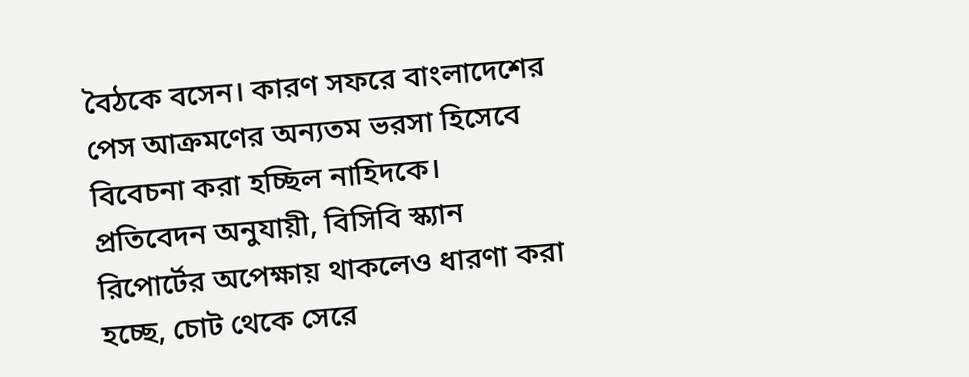বৈঠকে বসেন। কারণ সফরে বাংলাদেশের পেস আক্রমণের অন্যতম ভরসা হিসেবে বিবেচনা করা হচ্ছিল নাহিদকে।
প্রতিবেদন অনুযায়ী, বিসিবি স্ক্যান রিপোর্টের অপেক্ষায় থাকলেও ধারণা করা হচ্ছে, চোট থেকে সেরে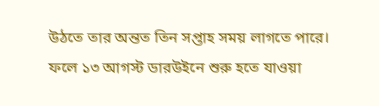উঠতে তার অন্তত তিন সপ্তাহ সময় লাগতে পারে। ফলে ১৩ আগস্ট ডারউইনে শুরু হতে যাওয়া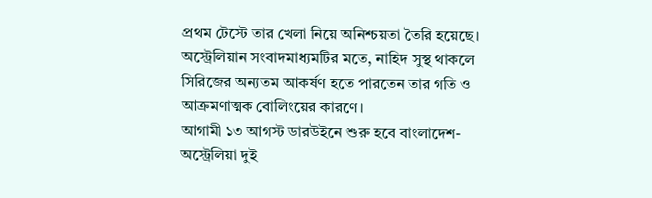প্রথম টেস্টে তার খেলা নিয়ে অনিশ্চয়তা তৈরি হয়েছে। অস্ট্রেলিয়ান সংবাদমাধ্যমটির মতে, নাহিদ সুস্থ থাকলে সিরিজের অন্যতম আকর্ষণ হতে পারতেন তার গতি ও আক্রমণাত্মক বোলিংয়ের কারণে।
আগামী ১৩ আগস্ট ডারউইনে শুরু হবে বাংলাদেশ-অস্ট্রেলিয়া দুই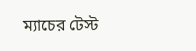ম্যাচের টেস্ট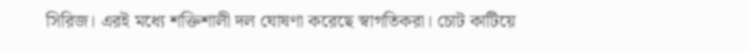সিরিজ। এরই মধ্যে শক্তিশালী দল ঘোষণা করেছে স্বাগতিকরা। চোট কাটিয়ে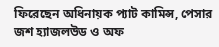ফিরেছেন অধিনায়ক প্যাট কামিন্স, পেসার জশ হ্যাজলউড ও অফ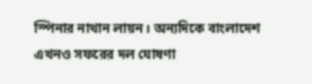স্পিনার নাথান লায়ন। অন্যদিকে বাংলাদেশ এখনও সফরের দল ঘোষণা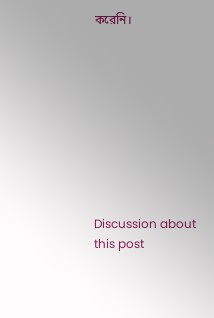করেনি।









Discussion about this post